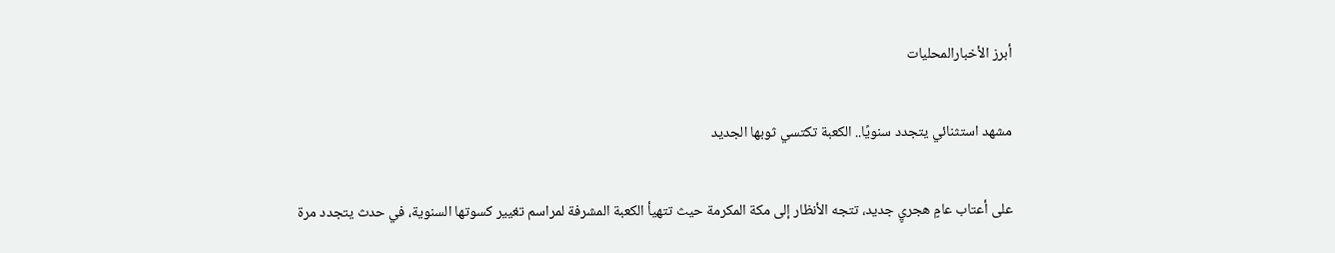أبرز الأخبارالمحليات

مشهد استثنائي يتجدد سنويًا.. الكعبة تكتسي ثوبها الجديد

على أعتاب عامٍ هجريٍ جديد، تتجه الأنظار إلى مكة المكرمة حيث تتهيأ الكعبة المشرفة لمراسم تغيير كسوتها السنوية، في حدث يتجدد مرة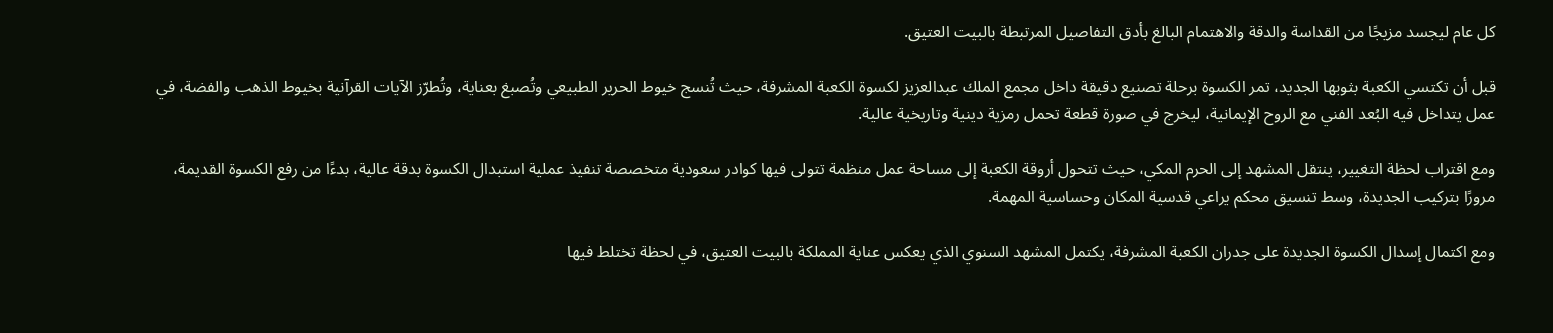كل عام ليجسد مزيجًا من القداسة والدقة والاهتمام البالغ بأدق التفاصيل المرتبطة بالبيت العتيق.

قبل أن تكتسي الكعبة بثوبها الجديد، تمر الكسوة برحلة تصنيع دقيقة داخل مجمع الملك عبدالعزيز لكسوة الكعبة المشرفة، حيث تُنسج خيوط الحرير الطبيعي وتُصبغ بعناية، وتُطرّز الآيات القرآنية بخيوط الذهب والفضة، في عمل يتداخل فيه البُعد الفني مع الروح الإيمانية، ليخرج في صورة قطعة تحمل رمزية دينية وتاريخية عالية.

ومع اقتراب لحظة التغيير، ينتقل المشهد إلى الحرم المكي، حيث تتحول أروقة الكعبة إلى مساحة عمل منظمة تتولى فيها كوادر سعودية متخصصة تنفيذ عملية استبدال الكسوة بدقة عالية، بدءًا من رفع الكسوة القديمة، مرورًا بتركيب الجديدة، وسط تنسيق محكم يراعي قدسية المكان وحساسية المهمة.

ومع اكتمال إسدال الكسوة الجديدة على جدران الكعبة المشرفة، يكتمل المشهد السنوي الذي يعكس عناية المملكة بالبيت العتيق، في لحظة تختلط فيها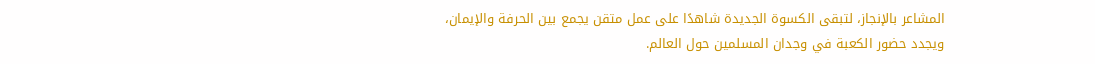المشاعر بالإنجاز، لتبقى الكسوة الجديدة شاهدًا على عمل متقن يجمع بين الحرفة والإيمان، ويجدد حضور الكعبة في وجدان المسلمين حول العالم.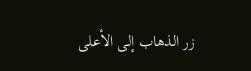زر الذهاب إلى الأعلى